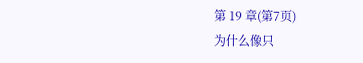第 19 章(第7页)
为什么像只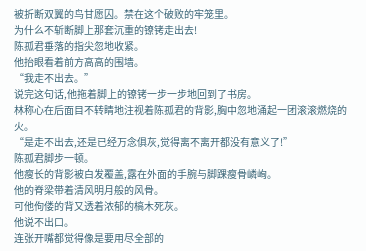被折断双翼的鸟甘愿囚。禁在这个破败的牢笼里。
为什么不斩断脚上那套沉重的镣铐走出去!
陈孤君垂落的指尖忽地收紧。
他抬眼看着前方高高的围墙。
“我走不出去。”
说完这句话,他拖着脚上的镣铐一步一步地回到了书房。
林称心在后面目不转睛地注视着陈孤君的背影,胸中忽地涌起一团滚滚燃烧的火。
“是走不出去,还是已经万念俱灰,觉得离不离开都没有意义了!”
陈孤君脚步一顿。
他瘦长的背影被白发覆盖,露在外面的手腕与脚踝瘦骨嶙峋。
他的脊梁带着清风明月般的风骨。
可他佝偻的背又透着浓郁的槁木死灰。
他说不出口。
连张开嘴都觉得像是要用尽全部的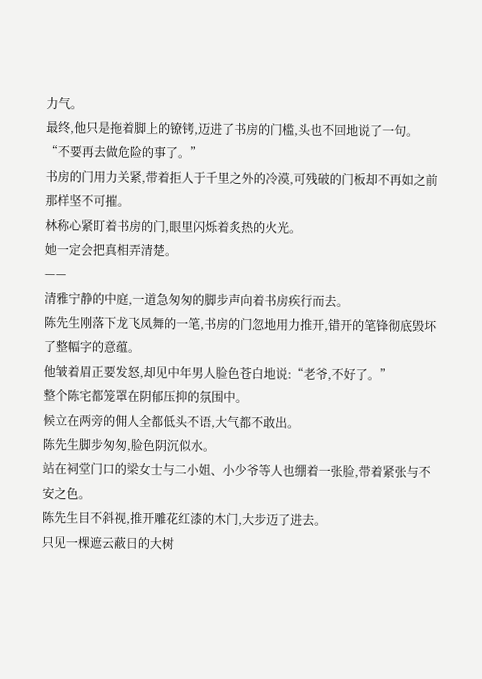力气。
最终,他只是拖着脚上的镣铐,迈进了书房的门槛,头也不回地说了一句。
“不要再去做危险的事了。”
书房的门用力关紧,带着拒人于千里之外的冷漠,可残破的门板却不再如之前那样坚不可摧。
林称心紧盯着书房的门,眼里闪烁着炙热的火光。
她一定会把真相弄清楚。
——
清雅宁静的中庭,一道急匆匆的脚步声向着书房疾行而去。
陈先生刚落下龙飞凤舞的一笔,书房的门忽地用力推开,错开的笔锋彻底毁坏了整幅字的意蕴。
他皱着眉正要发怒,却见中年男人脸色苍白地说:“老爷,不好了。”
整个陈宅都笼罩在阴郁压抑的氛围中。
候立在两旁的佣人全都低头不语,大气都不敢出。
陈先生脚步匆匆,脸色阴沉似水。
站在祠堂门口的梁女士与二小姐、小少爷等人也绷着一张脸,带着紧张与不安之色。
陈先生目不斜视,推开雕花红漆的木门,大步迈了进去。
只见一棵遮云蔽日的大树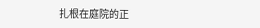扎根在庭院的正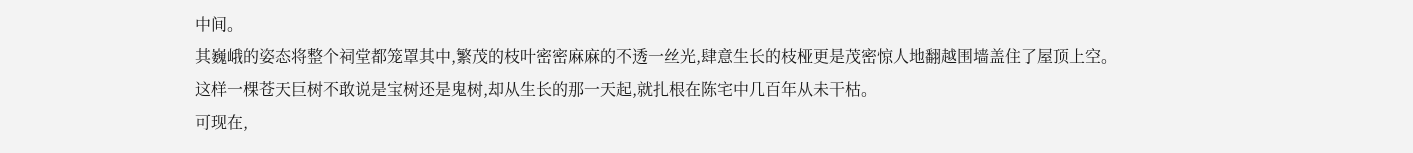中间。
其巍峨的姿态将整个祠堂都笼罩其中,繁茂的枝叶密密麻麻的不透一丝光,肆意生长的枝桠更是茂密惊人地翻越围墙盖住了屋顶上空。
这样一棵苍天巨树不敢说是宝树还是鬼树,却从生长的那一天起,就扎根在陈宅中几百年从未干枯。
可现在,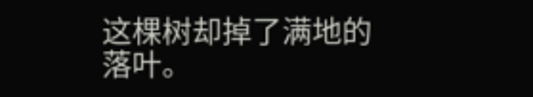这棵树却掉了满地的落叶。